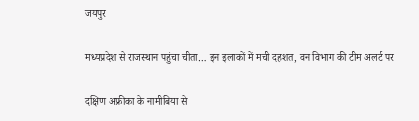जयपुर

मध्यप्रदेश से राजस्थान पहुंचा चीता… इन इलाकों में मची दहशत, वन विभाग की टीम अलर्ट पर

दक्षिण अफ्रीका के नामीबिया से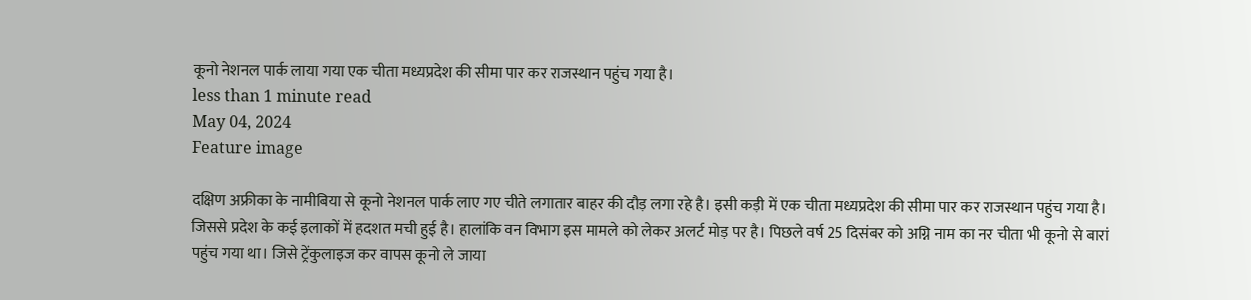कूनो नेशनल पार्क लाया गया एक चीता मध्यप्रदेश की सीमा पार कर राजस्थान पहुंच गया है।
less than 1 minute read
May 04, 2024
Feature image

दक्षिण अफ्रीका के नामीबिया से कूनो नेशनल पार्क लाए गए चीते लगातार बाहर की दौड़ लगा रहे है। इसी कड़ी में एक चीता मध्यप्रदेश की सीमा पार कर राजस्थान पहुंच गया है। जिससे प्रदेश के कई इलाकों में हदशत मची हुई है। हालांकि वन विभाग इस मामले को लेकर अलर्ट मोड़ पर है। पिछले वर्ष 25 दिसंबर को अग्नि नाम का नर चीता भी कूनो से बारां पहुंच गया था। जिसे ट्रेंकुलाइज कर वापस कूनो ले जाया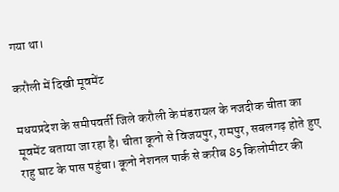गया था।

करौली में दिखी मूवमेंट

मधयप्रदेश के समीपवर्ती जिले करौली के मंडरायल के नजदीक चीता का मूवमेंट बताया जा रहा है। चीता कूनो से विजयपुर, रामपुर, सबलगढ़ होते हुए राहु घाट के पास पहुंचा। कूनो नेशनल पार्क से करीब 85 किलोमीटर की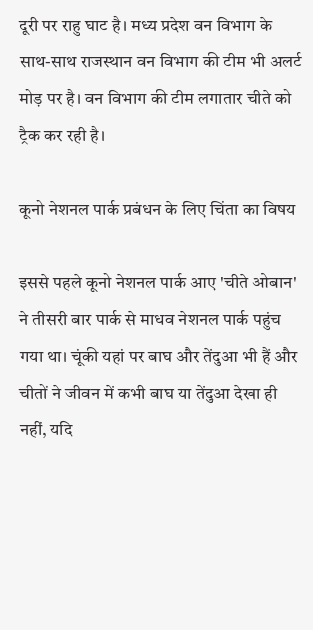दूरी पर राहु घाट है। मध्य प्रदेश वन विभाग के साथ-साथ राजस्थान वन विभाग की टीम भी अलर्ट मोड़ पर है। वन विभाग की टीम लगातार चीते को ट्रैक कर रही है।

कूनो नेशनल पार्क प्रबंधन के लिए चिंता का विषय

इससे पहले कूनो नेशनल पार्क आए 'चीते ओबान' ने तीसरी बार पार्क से माधव नेशनल पार्क पहुंच गया था। चूंकी यहां पर बाघ और तेंदुआ भी हैं और चीतों ने जीवन में कभी बाघ या तेंदुआ देखा ही नहीं, यदि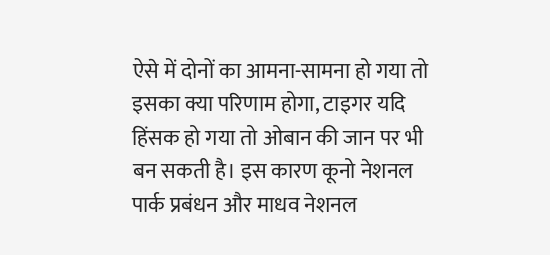ऐसे में दोनों का आमना-सामना हो गया तो इसका क्या परिणाम होगा, टाइगर यदि हिंसक हो गया तो ओबान की जान पर भी बन सकती है। इस कारण कूनो नेशनल पार्क प्रबंधन और माधव नेशनल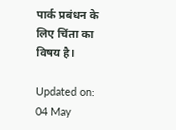पार्क प्रबंधन के लिए चिंता का विषय है।

Updated on:
04 May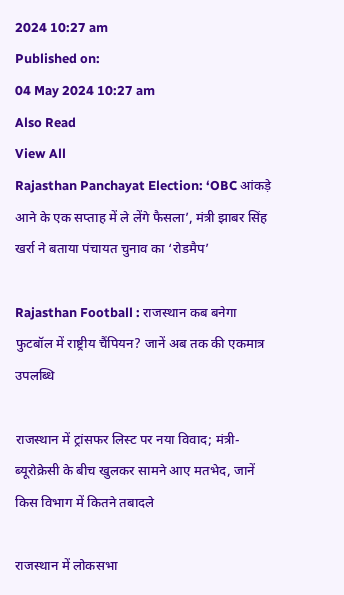2024 10:27 am
Published on:
04 May 2024 10:27 am
Also Read
View All
Rajasthan Panchayat Election: ‘OBC आंकड़े आने के एक सप्ताह में ले लेंगे फैसला’, मंत्री झाबर सिंह खर्रा ने बताया पंचायत चुनाव का ‘रोडमैप’

Rajasthan Football : राजस्थान कब बनेगा फुटबॉल में राष्ट्रीय चैंपियन? जानें अब तक की एकमात्र उपलब्धि

राजस्थान में ट्रांसफर लिस्ट पर नया विवाद; मंत्री-ब्यूरोक्रेसी के बीच खुलकर सामने आए मतभेद, जानें किस विभाग में कितने तबादले

राजस्थान में लोकसभा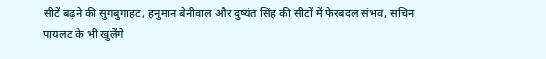सीटें बढ़ने की सुगबुगाहट, हनुमान बेनीवाल और दुष्यंत सिंह की सीटों में फेरबदल संभव, सचिन पायलट के भी खुलेंगे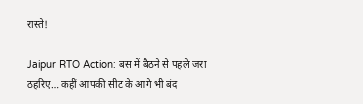रास्ते!

Jaipur RTO Action: बस में बैठने से पहले जरा ठहरिए… कहीं आपकी सीट के आगे भी बंद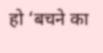हो ‘बचने का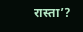रास्ता’?